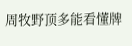周牧野顶多能看懂牌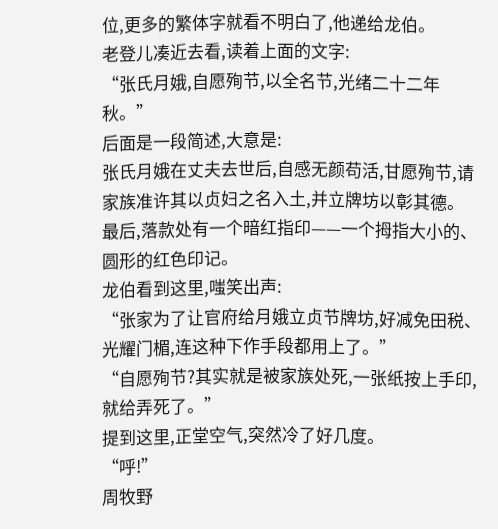位,更多的繁体字就看不明白了,他递给龙伯。
老登儿凑近去看,读着上面的文字:
“张氏月娥,自愿殉节,以全名节,光绪二十二年秋。”
后面是一段简述,大意是:
张氏月娥在丈夫去世后,自感无颜苟活,甘愿殉节,请家族准许其以贞妇之名入土,并立牌坊以彰其德。
最后,落款处有一个暗红指印——一个拇指大小的、圆形的红色印记。
龙伯看到这里,嗤笑出声:
“张家为了让官府给月娥立贞节牌坊,好减免田税、光耀门楣,连这种下作手段都用上了。”
“自愿殉节?其实就是被家族处死,一张纸按上手印,就给弄死了。”
提到这里,正堂空气,突然冷了好几度。
“呼!”
周牧野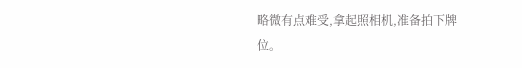略微有点难受,拿起照相机,准备拍下牌位。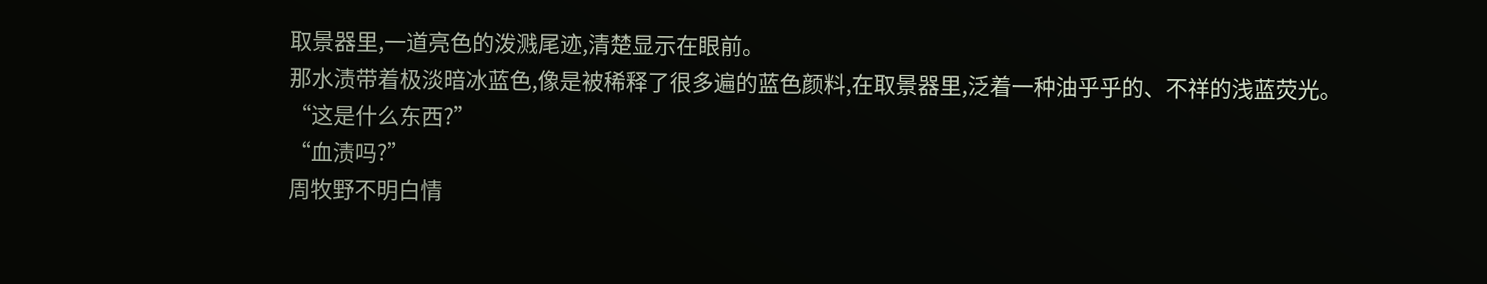取景器里,一道亮色的泼溅尾迹,清楚显示在眼前。
那水渍带着极淡暗冰蓝色,像是被稀释了很多遍的蓝色颜料,在取景器里,泛着一种油乎乎的、不祥的浅蓝荧光。
“这是什么东西?”
“血渍吗?”
周牧野不明白情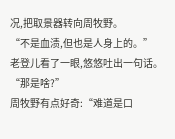况,把取景器转向周牧野。
“不是血渍,但也是人身上的。”
老登儿看了一眼,悠悠吐出一句话。
“那是啥?”
周牧野有点好奇:“难道是口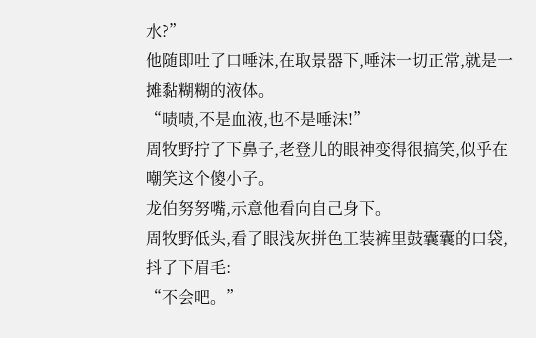水?”
他随即吐了口唾沫,在取景器下,唾沫一切正常,就是一摊黏糊糊的液体。
“啧啧,不是血液,也不是唾沫!”
周牧野拧了下鼻子,老登儿的眼神变得很搞笑,似乎在嘲笑这个傻小子。
龙伯努努嘴,示意他看向自己身下。
周牧野低头,看了眼浅灰拼色工装裤里鼓囊囊的口袋,抖了下眉毛:
“不会吧。”